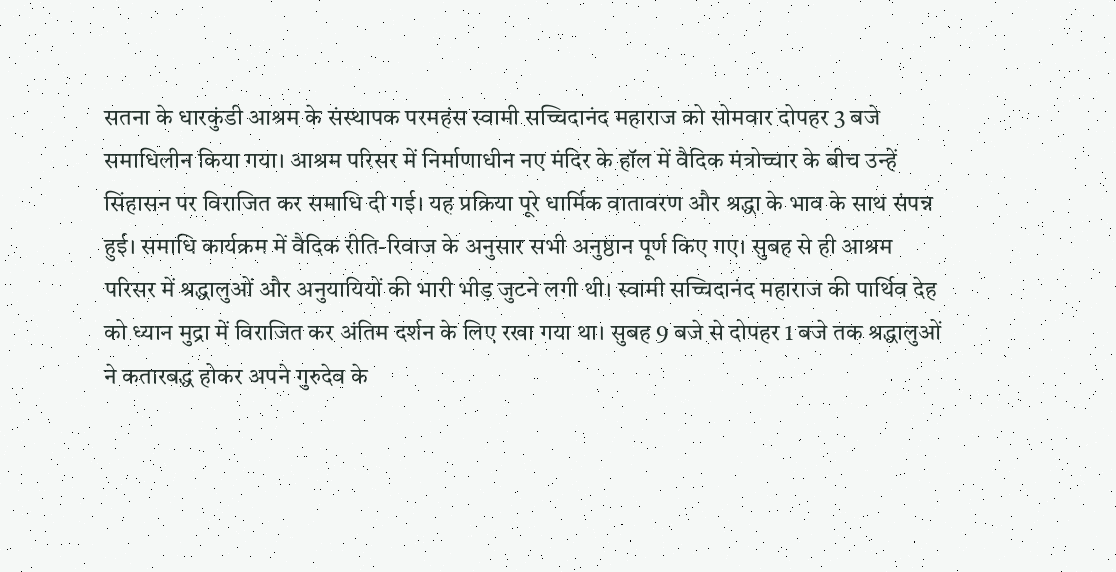सतना के धारकुंडी आश्रम के संस्थापक परमहंस स्वामी सच्चिदानंद महाराज को सोमवार दोपहर 3 बजे समाधिलीन किया गया। आश्रम परिसर में निर्माणाधीन नए मंदिर के हॉल में वैदिक मंत्रोच्चार के बीच उन्हें सिंहासन पर विराजित कर समाधि दी गई। यह प्रक्रिया पूरे धार्मिक वातावरण और श्रद्धा के भाव के साथ संपन्न हुई। समाधि कार्यक्रम में वैदिक रीति-रिवाज के अनुसार सभी अनुष्ठान पूर्ण किए गए। सुबह से ही आश्रम परिसर में श्रद्धालुओं और अनुयायियों की भारी भीड़ जुटने लगी थी। स्वामी सच्चिदानंद महाराज की पार्थिव देह को ध्यान मुद्रा में विराजित कर अंतिम दर्शन के लिए रखा गया था। सुबह 9 बजे से दोपहर 1 बजे तक श्रद्धालुओं ने कतारबद्ध होकर अपने गुरुदेव के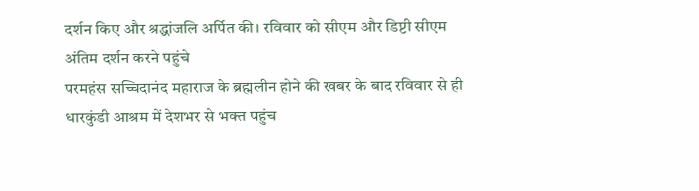दर्शन किए और श्रद्धांजलि अर्पित की। रविवार को सीएम और डिप्टी सीएम अंतिम दर्शन करने पहुंचे
परमहंस सच्चिदानंद महाराज के ब्रह्मलीन होने की खबर के बाद रविवार से ही धारकुंडी आश्रम में देशभर से भक्त पहुंच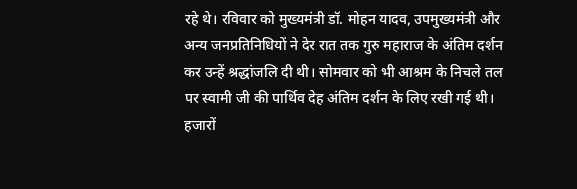रहे थे। रविवार को मुख्यमंत्री डॉ. मोहन यादव, उपमुख्यमंत्री और अन्य जनप्रतिनिधियों ने देर रात तक गुरु महाराज के अंतिम दर्शन कर उन्हें श्रद्धांजलि दी थी। सोमवार को भी आश्रम के निचले तल पर स्वामी जी की पार्थिव देह अंतिम दर्शन के लिए रखी गई थी। हजारों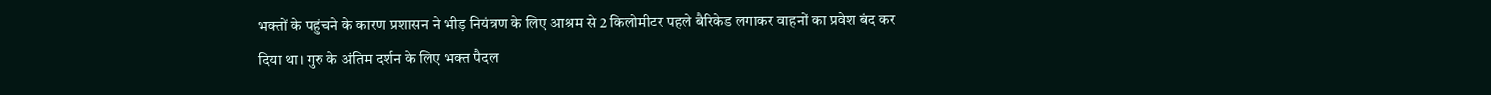भक्तों के पहुंचने के कारण प्रशासन ने भीड़ नियंत्रण के लिए आश्रम से 2 किलोमीटर पहले बैरिकेड लगाकर वाहनों का प्रवेश बंद कर दिया था। गुरु के अंतिम दर्शन के लिए भक्त पैदल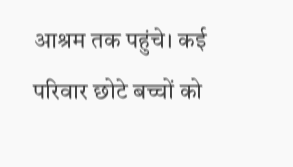आश्रम तक पहुंचे। कई परिवार छोटे बच्चों को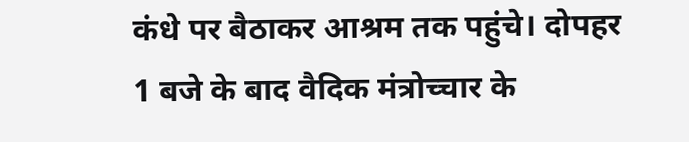कंधे पर बैठाकर आश्रम तक पहुंचे। दोपहर 1 बजे के बाद वैदिक मंत्रोच्चार के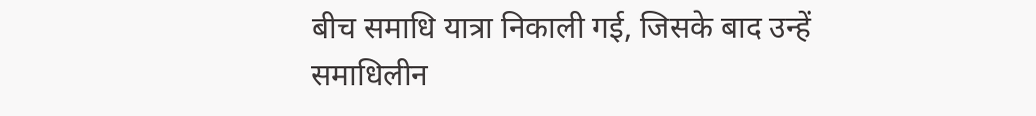बीच समाधि यात्रा निकाली गई, जिसके बाद उन्हें समाधिलीन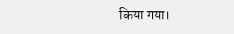किया गया।